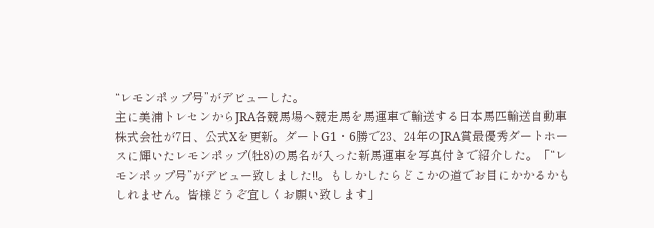“レモンポップ号”がデビューした。
主に美浦トレセンからJRA各競馬場へ競走馬を馬運車で輸送する日本馬匹輸送自動車株式会社が7日、公式Xを更新。ダートG1・6勝で23、24年のJRA賞最優秀ダートホースに輝いたレモンポップ(牡8)の馬名が入った新馬運車を写真付きで紹介した。「“レモンポップ号”がデビュー致しました!!。もしかしたらどこかの道でお目にかかるかもしれません。皆様どうぞ宜しくお願い致します」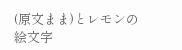(原文まま)とレモンの絵文字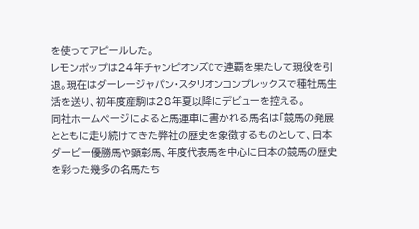を使ってアピールした。
レモンポップは24年チャンピオンズCで連覇を果たして現役を引退。現在はダーレージャパン・スタリオンコンプレックスで種牡馬生活を送り、初年度産駒は28年夏以降にデビューを控える。
同社ホームページによると馬運車に書かれる馬名は「競馬の発展とともに走り続けてきた弊社の歴史を象徴するものとして、日本ダービー優勝馬や顕彰馬、年度代表馬を中心に日本の競馬の歴史を彩った幾多の名馬たち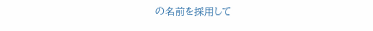の名前を採用して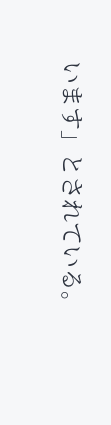います」とされている。